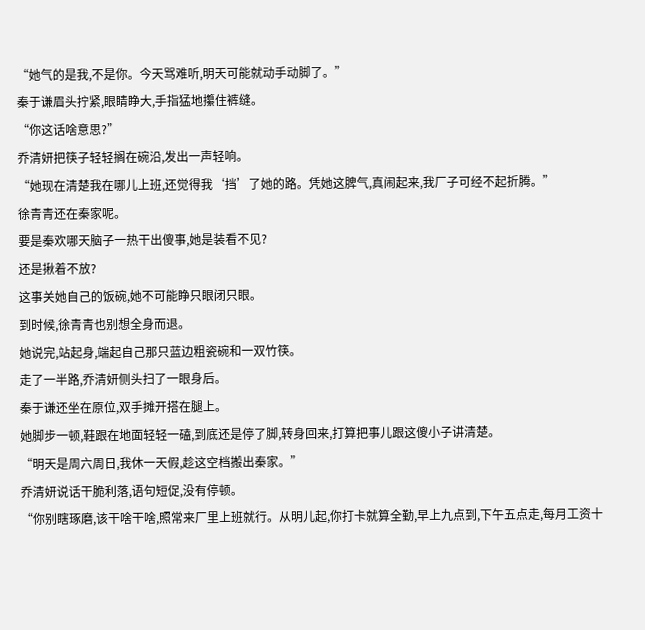“她气的是我,不是你。今天骂难听,明天可能就动手动脚了。”
秦于谦眉头拧紧,眼睛睁大,手指猛地攥住裤缝。
“你这话啥意思?”
乔清妍把筷子轻轻搁在碗沿,发出一声轻响。
“她现在清楚我在哪儿上班,还觉得我‘挡’了她的路。凭她这脾气,真闹起来,我厂子可经不起折腾。”
徐青青还在秦家呢。
要是秦欢哪天脑子一热干出傻事,她是装看不见?
还是揪着不放?
这事关她自己的饭碗,她不可能睁只眼闭只眼。
到时候,徐青青也别想全身而退。
她说完,站起身,端起自己那只蓝边粗瓷碗和一双竹筷。
走了一半路,乔清妍侧头扫了一眼身后。
秦于谦还坐在原位,双手摊开搭在腿上。
她脚步一顿,鞋跟在地面轻轻一磕,到底还是停了脚,转身回来,打算把事儿跟这傻小子讲清楚。
“明天是周六周日,我休一天假,趁这空档搬出秦家。”
乔清妍说话干脆利落,语句短促,没有停顿。
“你别瞎琢磨,该干啥干啥,照常来厂里上班就行。从明儿起,你打卡就算全勤,早上九点到,下午五点走,每月工资十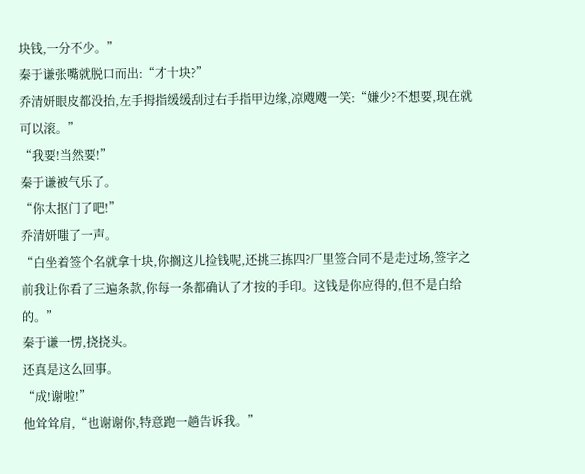块钱,一分不少。”
秦于谦张嘴就脱口而出:“才十块?”
乔清妍眼皮都没抬,左手拇指缓缓刮过右手指甲边缘,凉飕飕一笑:“嫌少?不想要,现在就可以滚。”
“我要!当然要!”
秦于谦被气乐了。
“你太抠门了吧!”
乔清妍嗤了一声。
“白坐着签个名就拿十块,你搁这儿捡钱呢,还挑三拣四?厂里签合同不是走过场,签字之前我让你看了三遍条款,你每一条都确认了才按的手印。这钱是你应得的,但不是白给的。”
秦于谦一愣,挠挠头。
还真是这么回事。
“成!谢啦!”
他耸耸肩,“也谢谢你,特意跑一趟告诉我。”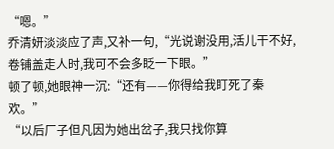“嗯。”
乔清妍淡淡应了声,又补一句,“光说谢没用,活儿干不好,卷铺盖走人时,我可不会多眨一下眼。”
顿了顿,她眼神一沉:“还有——你得给我盯死了秦欢。”
“以后厂子但凡因为她出岔子,我只找你算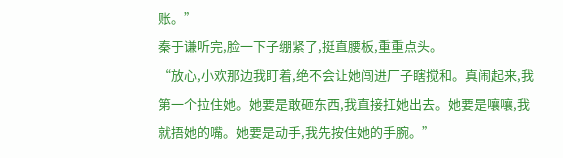账。”
秦于谦听完,脸一下子绷紧了,挺直腰板,重重点头。
“放心,小欢那边我盯着,绝不会让她闯进厂子瞎搅和。真闹起来,我第一个拉住她。她要是敢砸东西,我直接扛她出去。她要是嚷嚷,我就捂她的嘴。她要是动手,我先按住她的手腕。”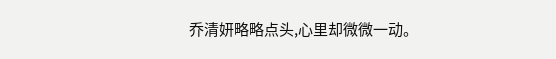乔清妍略略点头,心里却微微一动。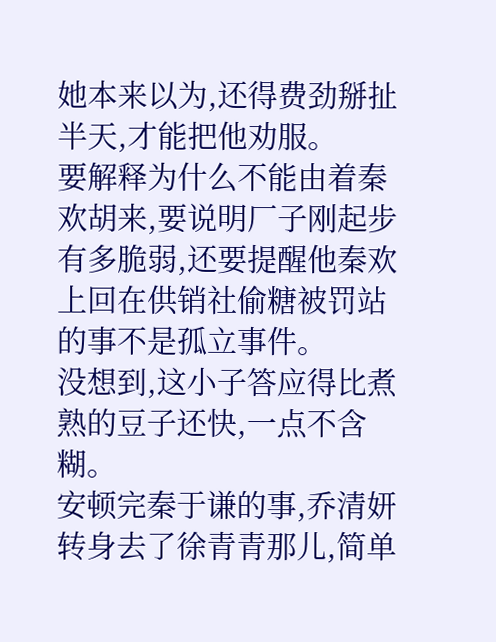她本来以为,还得费劲掰扯半天,才能把他劝服。
要解释为什么不能由着秦欢胡来,要说明厂子刚起步有多脆弱,还要提醒他秦欢上回在供销社偷糖被罚站的事不是孤立事件。
没想到,这小子答应得比煮熟的豆子还快,一点不含糊。
安顿完秦于谦的事,乔清妍转身去了徐青青那儿,简单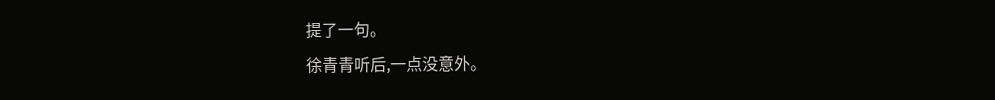提了一句。
徐青青听后,一点没意外。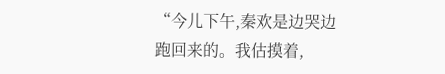“今儿下午,秦欢是边哭边跑回来的。我估摸着,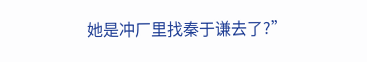她是冲厂里找秦于谦去了?”